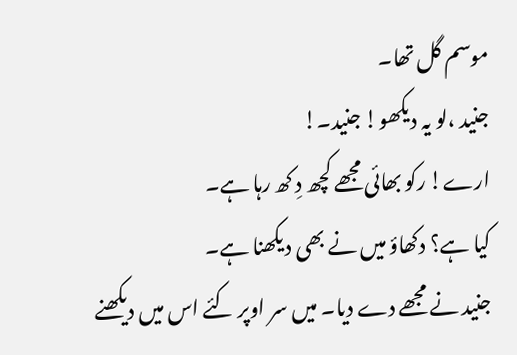موسم گل تھا۔
جنید ،لو یہ دیکھو! جنید۔!
ارے! رکو بھائی مجھے کچھ دِ کھ رہا ہے۔
کیا ہے؟ دکھاؤ میں نے بھی دیکھنا ہے۔
جنید نے مجھے دے دیا۔ میں سر اوپر کئے اس میں دیکھنے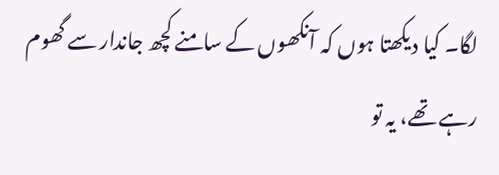لگا۔ کیا دیکھتا ہوں کہ آنکھوں کے سامنے کچھ جاندار سے گھوم رہے تھے، یہ تو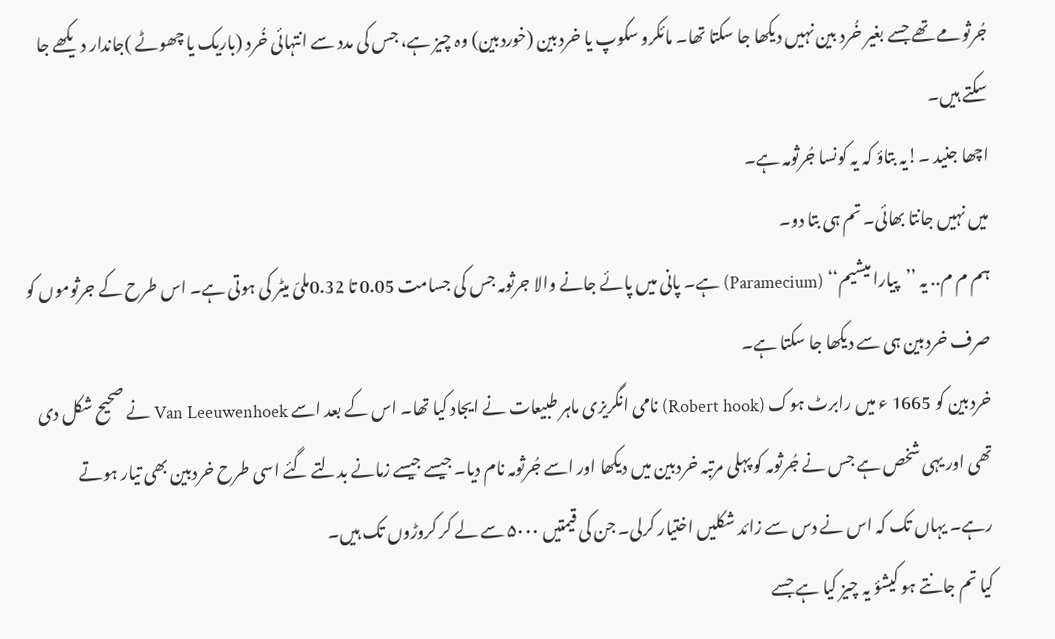جُرثومے تھے جسے بغیر خُرد بین نہیں دیکھا جا سکتا تھا۔ مائکرو سکوپ یا خردبین (خوردبین) وہ چیز ہے، جس کی مدد سے انتہائی خُرد (باریک یا چھوٹے )جاندار دیکھے جا سکتے ہیں۔
اچھا جنید ۔!یہ بتاؤ کہ یہ کونسا جُرثومہ ہے۔
میں نہیں جانتا بھائی۔ تم ہی بتا دو۔
ہم م م.. یہ ’’پیارا میشیم‘‘ (Paramecium) ہے۔ پانی میں پائے جانے والا جرثومہ جس کی جسامت 0.05 تا 0.32ملیّ میٹر کی ہوتی ہے۔ اس طرح کے جرثوموں کو صرف خردبین ہی سے دیکھا جا سکتا ہے۔
خردبین کو 1665 ء میں رابرٹ ہوک (Robert hook) نامی انگریزی ماہر طبیعات نے ایجاد کیا تھا۔ اس کے بعد اسے Van Leeuwenhoek نے صحیح شکل دی تھی اور یہی شخص ہے جس نے جُرثومہ کو پہلی مرتبہ خردبین میں دیکھا اور اسے جُرثومہ نام دیا۔ جیسے جیسے زمانے بدلتے گئے اسی طرح خردبین بھی تیار ہوتے رہے۔ یہاں تک کہ اس نے دس سے زائد شکلیں اختیار کرلی۔ جن کی قیمتیں ۵۰۰۰ سے لے کر کروڑوں تک ہیں۔
کیا تم جانتے ہو کیشؤ یہ چیز کیا ہے جسے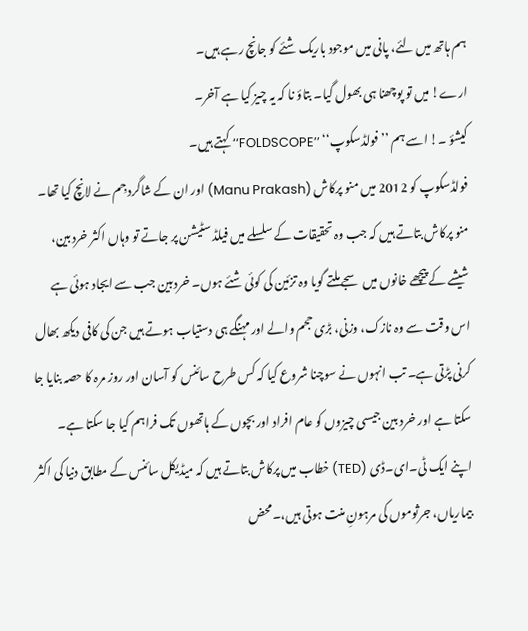ہم ہاتھ میں لئے، پانی میں موجود باریک شئے کو جانچ رہے ہیں۔
ارے! میں تو پوچھنا ہی بھول گیا۔ بتاؤ نا کہ یہ چیز کیا ہے آخر۔
کیشؤ ۔! اسے ہم ’’فولڈسکوپ‘‘ ’’FOLDSCOPE‘‘ کہتے ہیں۔
فولڈسکوپ کو 2012 میں منو پرکاش (Manu Prakash) اور ان کے شاگرد جِم نے لانچ کیا تھا۔ منو پرکاش بتاتے ہیں کہ جب وہ تحقیقات کے سلسلے میں فیلڈ سٹیشن پر جاتے تو وہاں اکثر خردبین، شیشے کےپیچھے خانوں میں سجے ملتے گویا وہ تزئین کی کوئی شئے ہوں۔ خردبین جب سے ایجاد ہوئی ہے اس وقت سے وہ نازک، وزنی، بڑی حجم والے اور مہنگے ہی دستیاب ہوتے ہیں جن کی کافی دیکھ بھال کرنی پڑتی ہے۔ تب انہوں نے سوچنا شروع کیا کہ کس طرح سائنس کو آسان اور روز مرہ کا حصہ بنایا جا سکتا ہے اور خرد بین جیسی چیزوں کو عام افراد اور بچوں کے ہاتھوں تک فراہم کیا جا سکتا ہے۔
اپنے ایک ٹی۔ای۔ڈی (TED) خطاب میں پرکاش بتاتے ہیں کہ میڈیکل سائنس کے مطابق دنیا کی اکثر بیماریاں، جرثوموں کی مرہونِ منت ہوتی ہیں،۔محض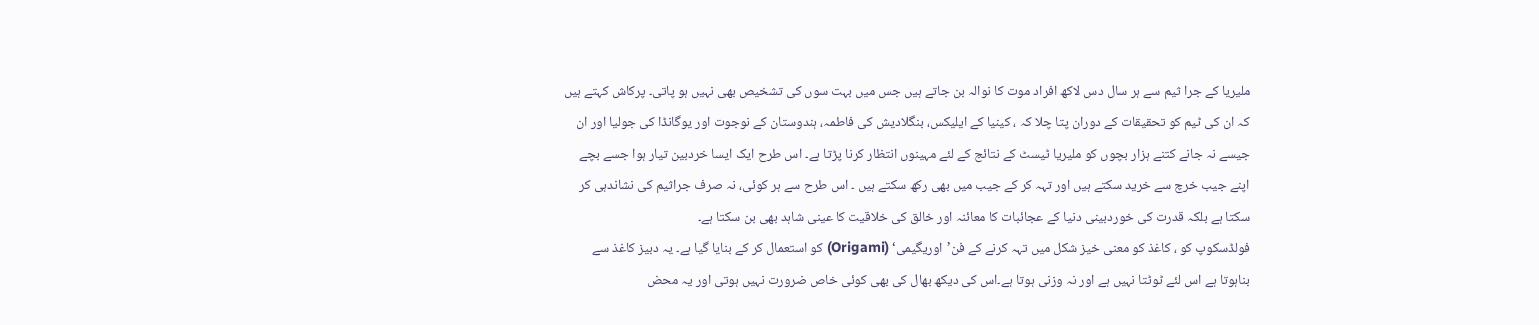ملیریا کے جرا ثیم سے ہر سال دس لاکھ افراد موت کا نوالہ بن جاتے ہیں جس میں بہت سوں کی تشخیص بھی نہیں ہو پاتی۔ پرکاش کہتے ہیں کہ ان کی ٹیم کو تحقیقات کے دوران پتا چلا کہ ، کینیا کے ایلیکس، بنگلادیش کی فاطمہ، ہندوستان کے نوجوت اور یوگانڈا کی جولیا اور ان جیسے نہ جانے کتنے ہزار بچوں کو ملیریا ٹیسٹ کے نتائج کے لئے مہینوں انتظار کرنا پڑتا ہے۔ اس طرح ایک ایسا خردبین تیار ہوا جسے بچے اپنے جیب خرچ سے خرید سکتے ہیں اور تہہ کر کے جیب میں بھی رکھ سکتے ہیں ۔ اس طرح سے ہر کوئی، نہ صرف جراثیم کی نشاندہی کر سکتا ہے بلکہ قدرت کی خوردبینی دنیا کے عجائبات کا معائنہ اور خالق کی خلاقیت کا عینی شاہد بھی بن سکتا ہے۔
فولڈسکوپ کو ، کاغذ کو معنی خیز شکل میں تہہ کرنے کے فن’اوریگیمی‘ (Origami) کو استعمال کر کے بنایا گیا ہے۔ یہ دبیز کاغذ سے بناہوتا ہے اس لئے ٹوٹتا نہیں ہے اور نہ وزنی ہوتا ہے۔اس کی دیکھ بھال کی بھی کوئی خاص ضرورت نہیں ہوتی اور یہ محض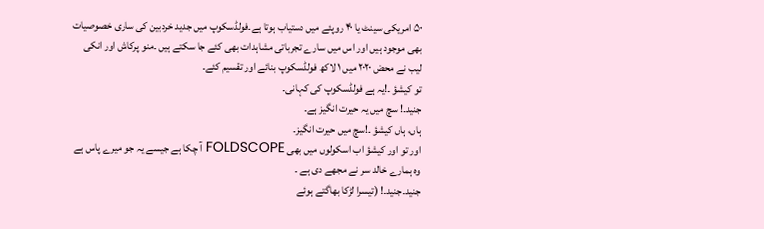۵۰ امریکی سینٹ یا ۴۰ روپئے میں دستیاب ہوتا ہے۔فولڈسکوپ میں جدید خردبین کی ساری خصوصیات بھی موجود ہیں اور اس میں سارے تجرباتی مشاہدات بھی کئے جا سکتے ہیں ۔منو پرکاش اور انکی لیب نے محض ۲۰۲۰ میں ۱ لاکھ فولڈسکوپ بنائے اور تقسیم کئے۔
تو کیشؤ ۔!یہ ہے فولڈسکوپ کی کہانی۔
جنید۔! سچ میں یہ حیرت انگیز ہے۔
ہاں، ہاں کیشؤ ۔!سچ میں حیرت انگیز۔
اور تو اور کیشؤ اب اسکولوں میں بھی FOLDSCOPE آ چکا ہے جیسے یہ جو میرے پاس ہے وہ ہمارے خالد سر نے مجھے دی ہے ۔
جنید۔جنید۔! (تیسرا لڑکا بھاگتے ہوئے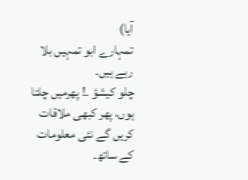آیا)
تمہارے ابو تمہیں بلا رہے ہیں۔
چلو کیشؤ ۔! پھرمیں چلتا ہوں، پھر کبھی ملاقات کریں گے نئی معلومات کے ساتھ۔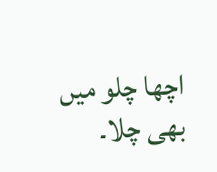اچھا چلو میں بھی چلا۔